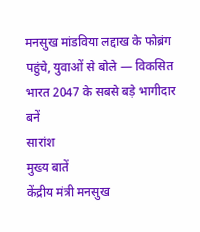मनसुख मांडविया लद्दाख के फोब्रंग पहुंचे, युवाओं से बोले — विकसित भारत 2047 के सबसे बड़े भागीदार बनें
सारांश
मुख्य बातें
केंद्रीय मंत्री मनसुख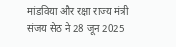मांडविया और रक्षा राज्य मंत्री संजय सेठ ने 28 जून 2025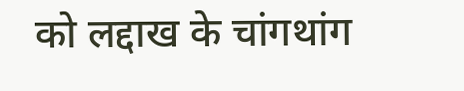को लद्दाख के चांगथांग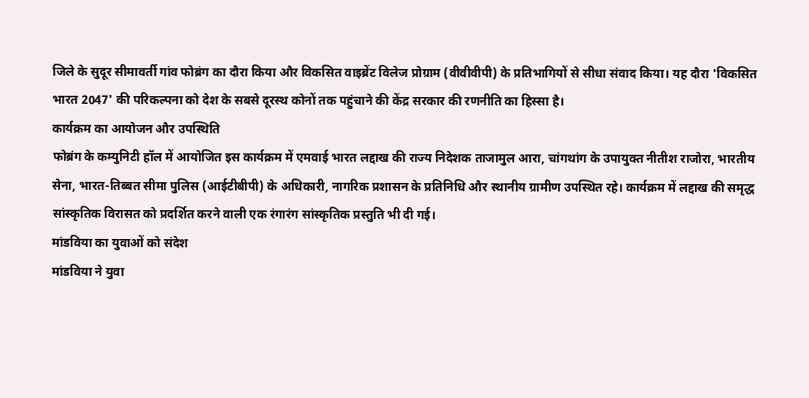जिले के सुदूर सीमावर्ती गांव फोब्रंग का दौरा किया और विकसित वाइब्रेंट विलेज प्रोग्राम (वीवीवीपी) के प्रतिभागियों से सीधा संवाद किया। यह दौरा 'विकसित भारत 2047' की परिकल्पना को देश के सबसे दूरस्थ कोनों तक पहुंचाने की केंद्र सरकार की रणनीति का हिस्सा है।
कार्यक्रम का आयोजन और उपस्थिति
फोब्रंग के कम्युनिटी हॉल में आयोजित इस कार्यक्रम में एमवाई भारत लद्दाख की राज्य निदेशक ताजामुल आरा, चांगथांग के उपायुक्त नीतीश राजोरा, भारतीय सेना, भारत-तिब्बत सीमा पुलिस (आईटीबीपी) के अधिकारी, नागरिक प्रशासन के प्रतिनिधि और स्थानीय ग्रामीण उपस्थित रहे। कार्यक्रम में लद्दाख की समृद्ध सांस्कृतिक विरासत को प्रदर्शित करने वाली एक रंगारंग सांस्कृतिक प्रस्तुति भी दी गई।
मांडविया का युवाओं को संदेश
मांडविया ने युवा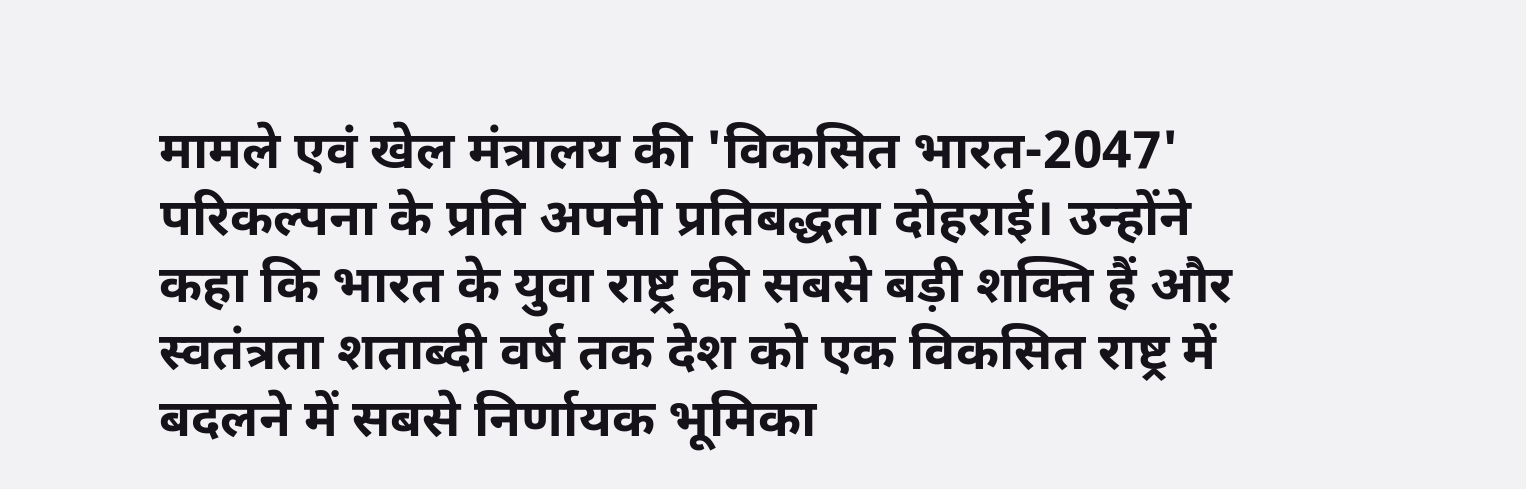मामले एवं खेल मंत्रालय की 'विकसित भारत-2047' परिकल्पना के प्रति अपनी प्रतिबद्धता दोहराई। उन्होंने कहा कि भारत के युवा राष्ट्र की सबसे बड़ी शक्ति हैं और स्वतंत्रता शताब्दी वर्ष तक देश को एक विकसित राष्ट्र में बदलने में सबसे निर्णायक भूमिका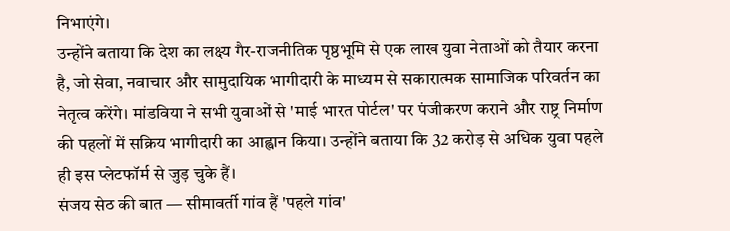निभाएंगे।
उन्होंने बताया कि देश का लक्ष्य गैर-राजनीतिक पृष्ठभूमि से एक लाख युवा नेताओं को तैयार करना है, जो सेवा, नवाचार और सामुदायिक भागीदारी के माध्यम से सकारात्मक सामाजिक परिवर्तन का नेतृत्व करेंगे। मांडविया ने सभी युवाओं से 'माई भारत पोर्टल' पर पंजीकरण कराने और राष्ट्र निर्माण की पहलों में सक्रिय भागीदारी का आह्वान किया। उन्होंने बताया कि 32 करोड़ से अधिक युवा पहले ही इस प्लेटफॉर्म से जुड़ चुके हैं।
संजय सेठ की बात — सीमावर्ती गांव हैं 'पहले गांव'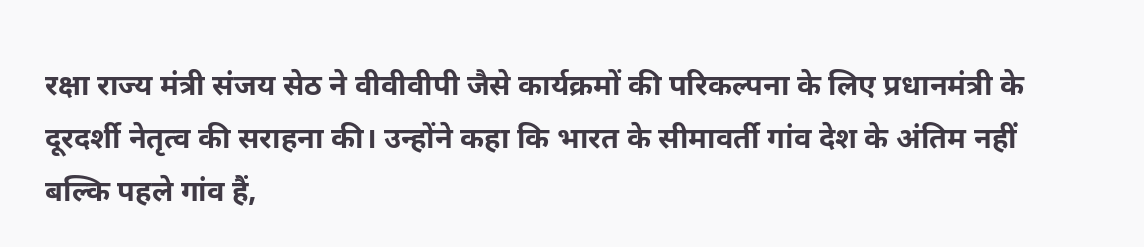रक्षा राज्य मंत्री संजय सेठ ने वीवीवीपी जैसे कार्यक्रमों की परिकल्पना के लिए प्रधानमंत्री के दूरदर्शी नेतृत्व की सराहना की। उन्होंने कहा कि भारत के सीमावर्ती गांव देश के अंतिम नहीं बल्कि पहले गांव हैं,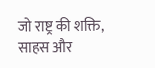जो राष्ट्र की शक्ति, साहस और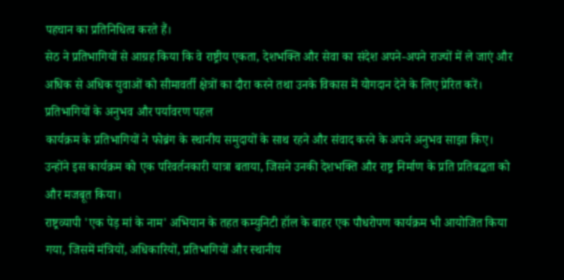पहचान का प्रतिनिधित्व करते हैं।
सेठ ने प्रतिभागियों से आग्रह किया कि वे राष्ट्रीय एकता, देशभक्ति और सेवा का संदेश अपने-अपने राज्यों में ले जाएं और अधिक से अधिक युवाओं को सीमावर्ती क्षेत्रों का दौरा करने तथा उनके विकास में योगदान देने के लिए प्रेरित करें।
प्रतिभागियों के अनुभव और पर्यावरण पहल
कार्यक्रम के प्रतिभागियों ने फोब्रंग के स्थानीय समुदायों के साथ रहने और संवाद करने के अपने अनुभव साझा किए। उन्होंने इस कार्यक्रम को एक परिवर्तनकारी यात्रा बताया, जिसने उनकी देशभक्ति और राष्ट्र निर्माण के प्रति प्रतिबद्धता को और मजबूत किया।
राष्ट्रव्यापी 'एक पेड़ मां के नाम' अभियान के तहत कम्युनिटी हॉल के बाहर एक पौधरोपण कार्यक्रम भी आयोजित किया गया, जिसमें मंत्रियों, अधिकारियों, प्रतिभागियों और स्थानीय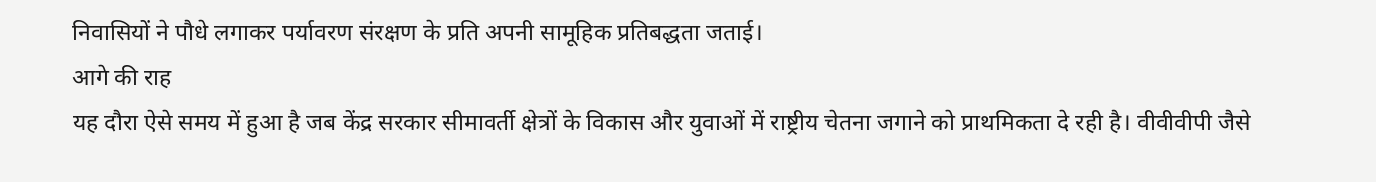निवासियों ने पौधे लगाकर पर्यावरण संरक्षण के प्रति अपनी सामूहिक प्रतिबद्धता जताई।
आगे की राह
यह दौरा ऐसे समय में हुआ है जब केंद्र सरकार सीमावर्ती क्षेत्रों के विकास और युवाओं में राष्ट्रीय चेतना जगाने को प्राथमिकता दे रही है। वीवीवीपी जैसे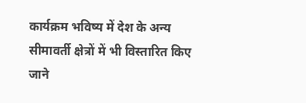कार्यक्रम भविष्य में देश के अन्य सीमावर्ती क्षेत्रों में भी विस्तारित किए जाने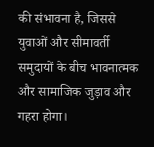की संभावना है, जिससे युवाओं और सीमावर्ती समुदायों के बीच भावनात्मक और सामाजिक जुड़ाव और गहरा होगा।